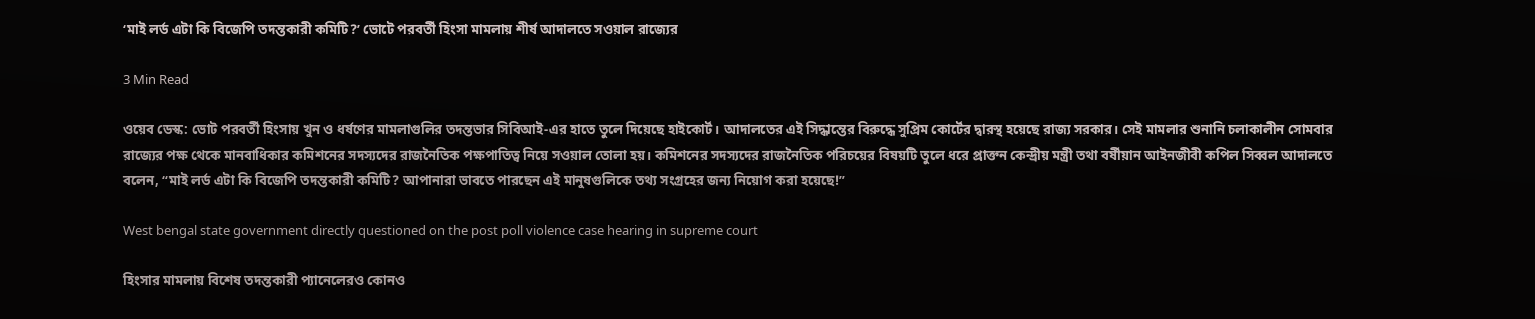‘মাই লর্ড এটা কি বিজেপি তদন্তকারী কমিটি?’ ভোটে পরবর্তী হিংসা মামলায় শীর্ষ আদালতে সওয়াল রাজ্যের

3 Min Read

ওয়েব ডেস্ক: ভোট পরবর্তী হিংসায় খুন ও ধর্ষণের মামলাগুলির তদন্তভার সিবিআই-এর হাতে তুলে দিয়েছে হাইকোর্ট। আদালতের এই সিদ্ধান্তের বিরুদ্ধে সুপ্রিম কোর্টের দ্বারস্থ হয়েছে রাজ্য সরকার। সেই মামলার শুনানি চলাকালীন সোমবার রাজ্যের পক্ষ থেকে মানবাধিকার কমিশনের সদস্যদের রাজনৈতিক পক্ষপাতিত্ব নিয়ে সওয়াল তোলা হয়। কমিশনের সদস্যদের রাজনৈতিক পরিচয়ের বিষয়টি তুলে ধরে প্রাক্তন কেন্দ্রীয় মন্ত্রী তথা বর্ষীয়ান আইনজীবী কপিল সিব্বল আদালতে বলেন, “মাই লর্ড এটা কি বিজেপি তদন্তকারী কমিটি? আপানারা ভাবতে পারছেন এই মানুষগুলিকে তথ্য সংগ্রহের জন্য নিয়োগ করা হয়েছে!”

West bengal state government directly questioned on the post poll violence case hearing in supreme court

হিংসার মামলায় বিশেষ তদন্তকারী প্যানেলেরও কোনও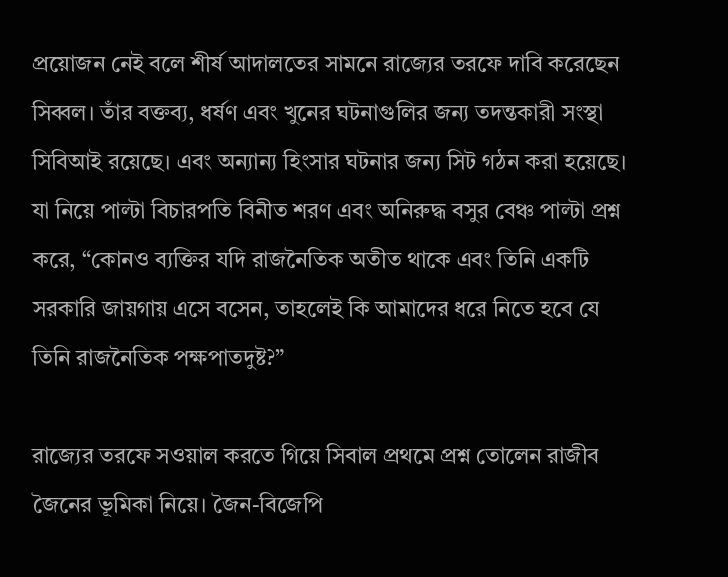প্রয়োজন নেই বলে শীর্ষ আদালতের সামনে রাজ্যের তরফে দাবি করেছেন সিব্বল। তাঁর বক্তব্য, ধর্ষণ এবং খুনের ঘটনাগুলির জন্য তদন্তকারী সংস্থা সিবিআই রয়েছে। এবং অন্যান্য হিংসার ঘটনার জন্য সিট গঠন করা হয়েছে। যা নিয়ে পাল্টা বিচারপতি বিনীত শরণ এবং অনিরুদ্ধ বসুর বেঞ্চ পাল্টা প্রশ্ন করে, “কোনও ব্যক্তির যদি রাজনৈতিক অতীত থাকে এবং তিনি একটি সরকারি জায়গায় এসে বসেন, তাহলেই কি আমাদের ধরে নিতে হবে যে তিনি রাজনৈতিক পক্ষপাতদুষ্ট?”

রাজ্যের তরফে সওয়াল করতে গিয়ে সিবাল প্রথমে প্রশ্ন তোলেন রাজীব জৈনের ভূমিকা নিয়ে। জৈন-বিজেপি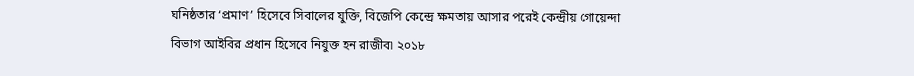ঘনিষ্ঠতার ‘প্রমাণ’ হিসেবে সিবালের যুক্তি, বিজেপি কেন্দ্রে ক্ষমতায় আসার পরেই কেন্দ্রীয় গোয়েন্দা বিভাগ আইবির প্রধান হিসেবে নিযুক্ত হন রাজীব৷ ২০১৮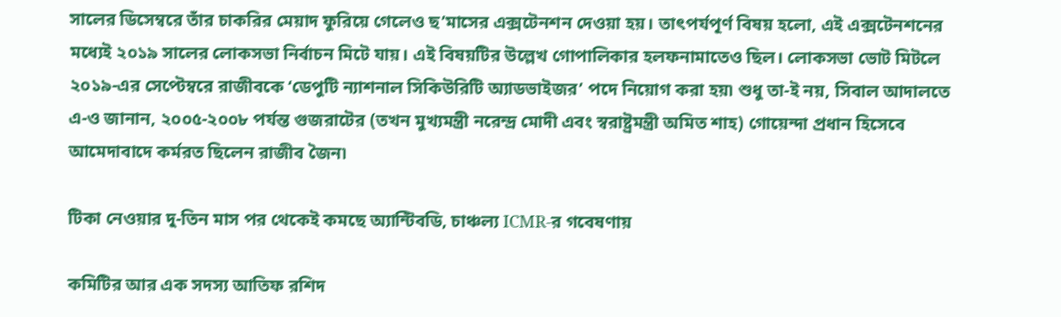সালের ডিসেম্বরে তাঁর চাকরির মেয়াদ ফুরিয়ে গেলেও ছ’মাসের এক্সটেনশন দেওয়া হয়। তাৎপর্যপূর্ণ বিষয় হলো, এই এক্সটেনশনের মধ্যেই ২০১৯ সালের লোকসভা নির্বাচন মিটে যায়। এই বিষয়টির উল্লেখ গোপালিকার হলফনামাতেও ছিল। লোকসভা ভোট মিটলে ২০১৯-এর সেপ্টেম্বরে রাজীবকে ‘ডেপুটি ন্যাশনাল সিকিউরিটি অ্যাডভাইজর’ পদে নিয়োগ করা হয়৷ শুধু তা-ই নয়, সিবাল আদালতে এ-ও জানান, ২০০৫-২০০৮ পর্যন্ত গুজরাটের (তখন মুখ্যমন্ত্রী নরেন্দ্র মোদী এবং স্বরাষ্ট্রমন্ত্রী অমিত শাহ) গোয়েন্দা প্রধান হিসেবে আমেদাবাদে কর্মরত ছিলেন রাজীব জৈন৷

টিকা নেওয়ার দু-তিন মাস পর থেকেই কমছে অ্যান্টিবডি, চাঞ্চল্য ICMR-র গবেষণায়

কমিটির আর এক সদস্য আতিফ রশিদ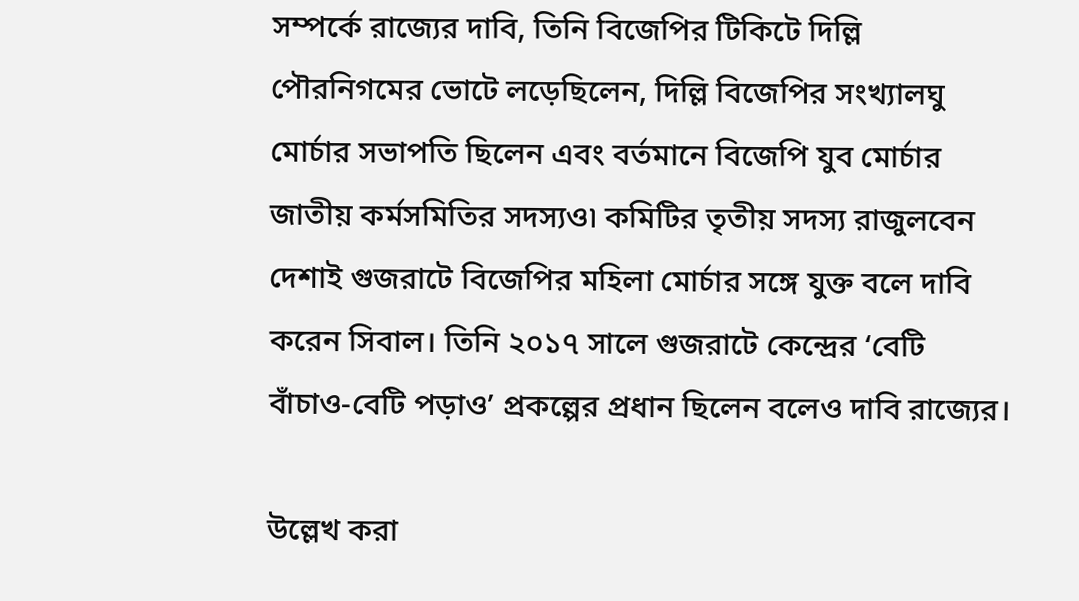সম্পর্কে রাজ্যের দাবি, তিনি বিজেপির টিকিটে দিল্লি পৌরনিগমের ভোটে লড়েছিলেন, দিল্লি বিজেপির সংখ্যালঘু মোর্চার সভাপতি ছিলেন এবং বর্তমানে বিজেপি যুব মোর্চার জাতীয় কর্মসমিতির সদস্যও৷ কমিটির তৃতীয় সদস্য রাজুলবেন দেশাই গুজরাটে বিজেপির মহিলা মোর্চার সঙ্গে যুক্ত বলে দাবি করেন সিবাল। তিনি ২০১৭ সালে গুজরাটে কেন্দ্রের ‘বেটি বাঁচাও-বেটি পড়াও’ প্রকল্পের প্রধান ছিলেন বলেও দাবি রাজ্যের।

উল্লেখ করা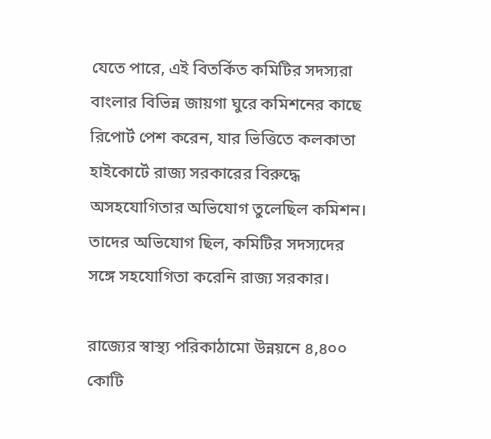যেতে পারে, এই বিতর্কিত কমিটির সদস্যরা বাংলার বিভিন্ন জায়গা ঘুরে কমিশনের কাছে রিপোর্ট পেশ করেন, যার ভিত্তিতে কলকাতা হাইকোর্টে রাজ্য সরকারের বিরুদ্ধে অসহযোগিতার অভিযোগ তুলেছিল কমিশন। তাদের অভিযোগ ছিল, কমিটির সদস্যদের সঙ্গে সহযোগিতা করেনি রাজ্য সরকার।

রাজ্যের স্বাস্থ্য পরিকাঠামো উন্নয়নে ৪,৪০০ কোটি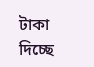টাকা দিচ্ছে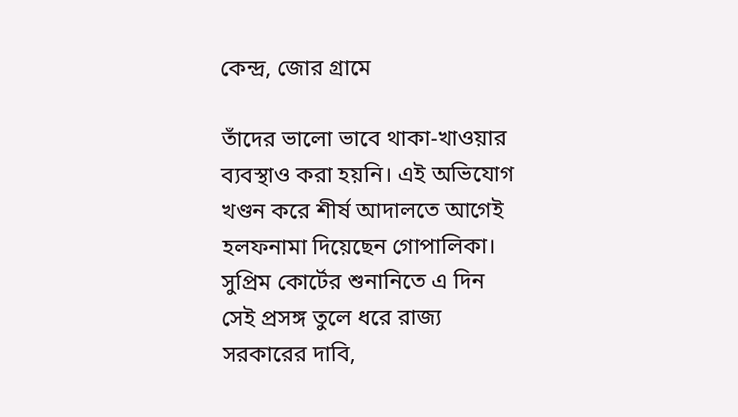কেন্দ্র, জোর গ্রামে

তাঁদের ভালো ভাবে থাকা-খাওয়ার ব্যবস্থাও করা হয়নি। এই অভিযোগ খণ্ডন করে শীর্ষ আদালতে আগেই হলফনামা দিয়েছেন গোপালিকা। সুপ্রিম কোর্টের শুনানিতে এ দিন সেই প্রসঙ্গ তুলে ধরে রাজ্য সরকারের দাবি,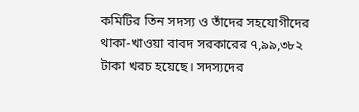কমিটির তিন সদস্য ও তাঁদের সহযোগীদের থাকা-খাওয়া বাবদ সরকারের ৭,৯৯,৩৮২ টাকা খরচ হয়েছে। সদস্যদের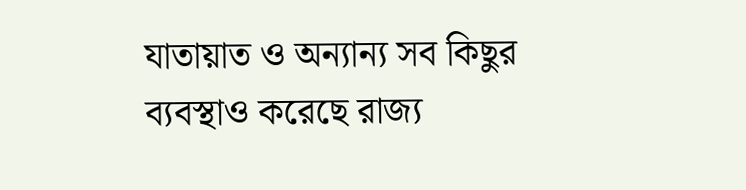যাতায়াত ও অন্যান্য সব কিছুর ব্যবস্থাও করেছে রাজ্য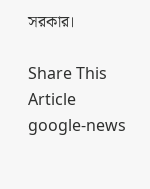সরকার।

Share This Article
google-news